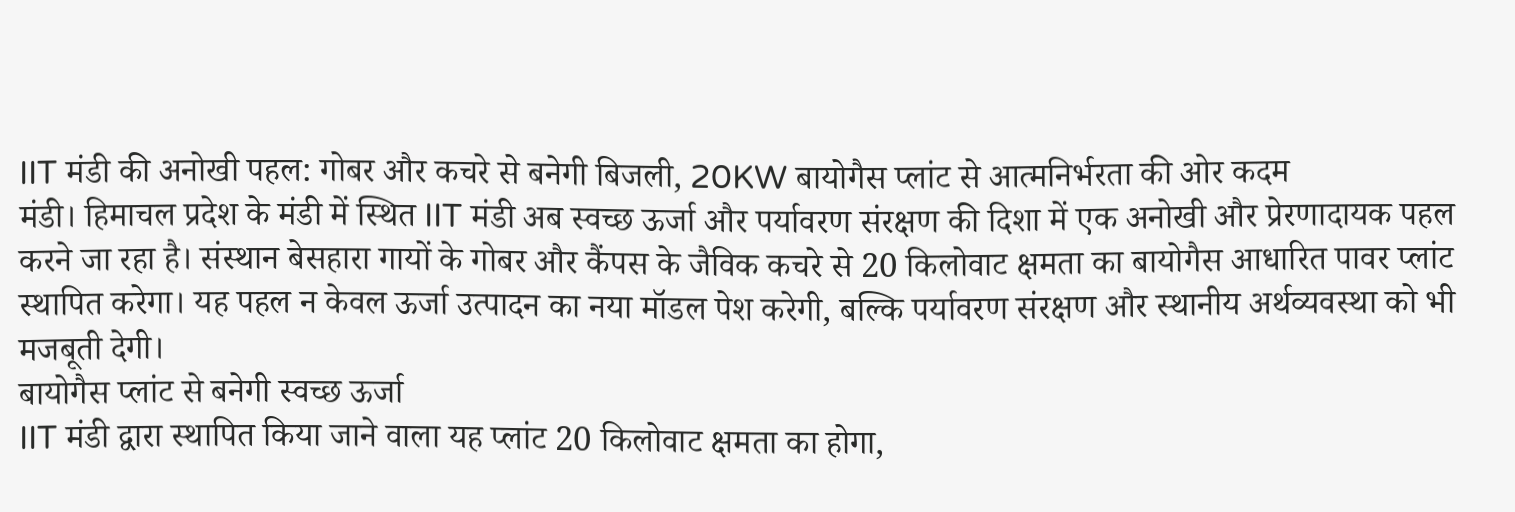IIT मंडी की अनोखी पहल: गोबर और कचरे से बनेगी बिजली, 20KW बायोगैस प्लांट से आत्मनिर्भरता की ओर कदम
मंडी। हिमाचल प्रदेश के मंडी में स्थित IIT मंडी अब स्वच्छ ऊर्जा और पर्यावरण संरक्षण की दिशा में एक अनोखी और प्रेरणादायक पहल करने जा रहा है। संस्थान बेसहारा गायों के गोबर और कैंपस के जैविक कचरे से 20 किलोवाट क्षमता का बायोगैस आधारित पावर प्लांट स्थापित करेगा। यह पहल न केवल ऊर्जा उत्पादन का नया मॉडल पेश करेगी, बल्कि पर्यावरण संरक्षण और स्थानीय अर्थव्यवस्था को भी मजबूती देगी।
बायोगैस प्लांट से बनेगी स्वच्छ ऊर्जा
IIT मंडी द्वारा स्थापित किया जाने वाला यह प्लांट 20 किलोवाट क्षमता का होगा,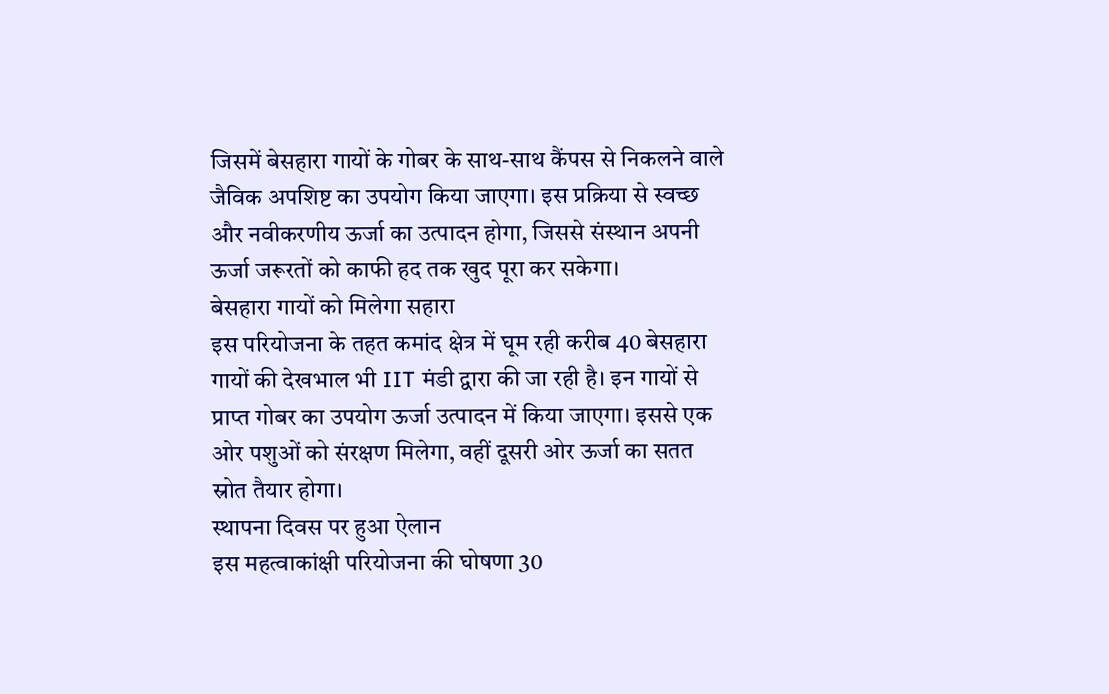जिसमें बेसहारा गायों के गोबर के साथ-साथ कैंपस से निकलने वाले जैविक अपशिष्ट का उपयोग किया जाएगा। इस प्रक्रिया से स्वच्छ और नवीकरणीय ऊर्जा का उत्पादन होगा, जिससे संस्थान अपनी ऊर्जा जरूरतों को काफी हद तक खुद पूरा कर सकेगा।
बेसहारा गायों को मिलेगा सहारा
इस परियोजना के तहत कमांद क्षेत्र में घूम रही करीब 40 बेसहारा गायों की देखभाल भी IIT मंडी द्वारा की जा रही है। इन गायों से प्राप्त गोबर का उपयोग ऊर्जा उत्पादन में किया जाएगा। इससे एक ओर पशुओं को संरक्षण मिलेगा, वहीं दूसरी ओर ऊर्जा का सतत स्रोत तैयार होगा।
स्थापना दिवस पर हुआ ऐलान
इस महत्वाकांक्षी परियोजना की घोषणा 30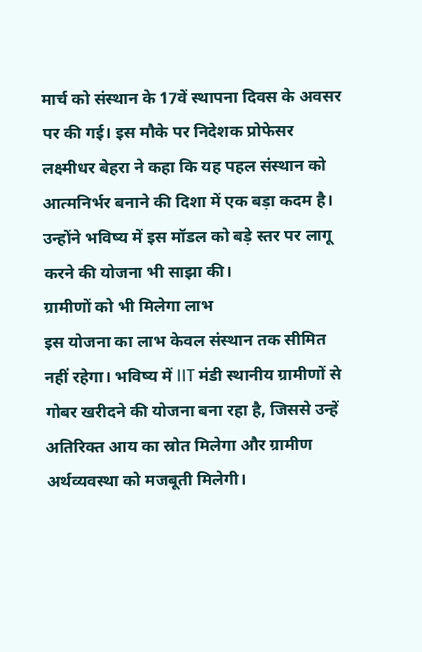मार्च को संस्थान के 17वें स्थापना दिवस के अवसर पर की गई। इस मौके पर निदेशक प्रोफेसर लक्ष्मीधर बेहरा ने कहा कि यह पहल संस्थान को आत्मनिर्भर बनाने की दिशा में एक बड़ा कदम है। उन्होंने भविष्य में इस मॉडल को बड़े स्तर पर लागू करने की योजना भी साझा की।
ग्रामीणों को भी मिलेगा लाभ
इस योजना का लाभ केवल संस्थान तक सीमित नहीं रहेगा। भविष्य में IIT मंडी स्थानीय ग्रामीणों से गोबर खरीदने की योजना बना रहा है, जिससे उन्हें अतिरिक्त आय का स्रोत मिलेगा और ग्रामीण अर्थव्यवस्था को मजबूती मिलेगी।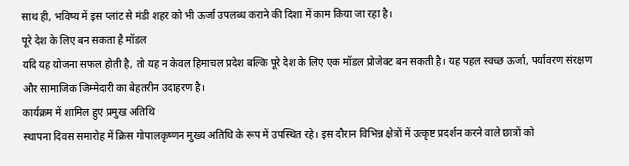साथ ही, भविष्य में इस प्लांट से मंडी शहर को भी ऊर्जा उपलब्ध कराने की दिशा में काम किया जा रहा है।
पूरे देश के लिए बन सकता है मॉडल
यदि यह योजना सफल होती है, तो यह न केवल हिमाचल प्रदेश बल्कि पूरे देश के लिए एक मॉडल प्रोजेक्ट बन सकती है। यह पहल स्वच्छ ऊर्जा, पर्यावरण संरक्षण और सामाजिक जिम्मेदारी का बेहतरीन उदाहरण है।
कार्यक्रम में शामिल हुए प्रमुख अतिथि
स्थापना दिवस समारोह में क्रिस गोपालकृष्णन मुख्य अतिथि के रूप में उपस्थित रहे। इस दौरान विभिन्न क्षेत्रों में उत्कृष्ट प्रदर्शन करने वाले छात्रों को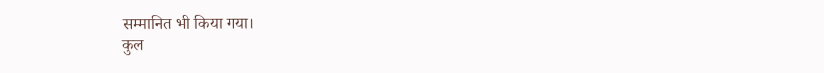सम्मानित भी किया गया।
कुल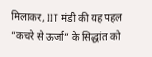मिलाकर, IIT मंडी की यह पहल “कचरे से ऊर्जा” के सिद्धांत को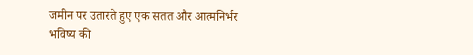जमीन पर उतारते हुए एक सतत और आत्मनिर्भर भविष्य की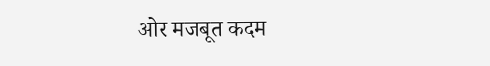ओर मजबूत कदम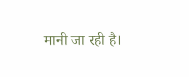मानी जा रही है।